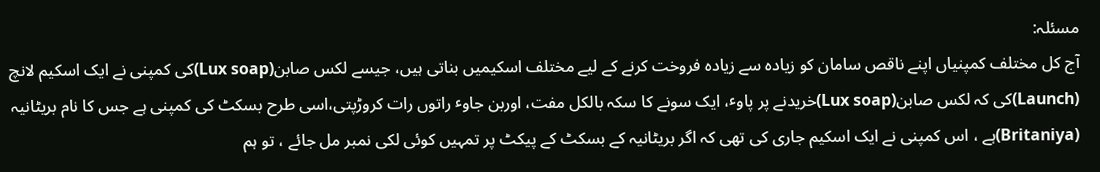مسئلہ:
آج کل مختلف کمپنیاں اپنے ناقص سامان کو زیادہ سے زیادہ فروخت کرنے کے لیے مختلف اسکیمیں بناتی ہیں، جیسے لکس صابن(Lux soap)کی کمپنی نے ایک اسکیم لانچ (Launch)کی کہ لکس صابن(Lux soap)خریدنے پر پاوٴ، ایک سونے کا سکہ بالکل مفت، اوربن جاوٴ راتوں رات کروڑپتی،اسی طرح بسکٹ کی کمپنی ہے جس کا نام بریٹانیہ (Britaniya)ہے ، اس کمپنی نے ایک اسکیم جاری کی تھی کہ اگر بریٹانیہ کے بسکٹ کے پیکٹ پر تمہیں کوئی لکی نمبر مل جائے ، تو ہم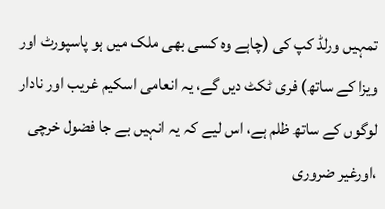تمہیں ورلڈ کپ کی (چاہے وہ کسی بھی ملک میں ہو پاسپورٹ اور ویزا کے ساتھ) فری ٹکٹ دیں گے، یہ انعامی اسکیم غریب اور نادار لوگوں کے ساتھ ظلم ہے، اس لیے کہ یہ انہیں بے جا فضول خرچی ،اورغیر ضروری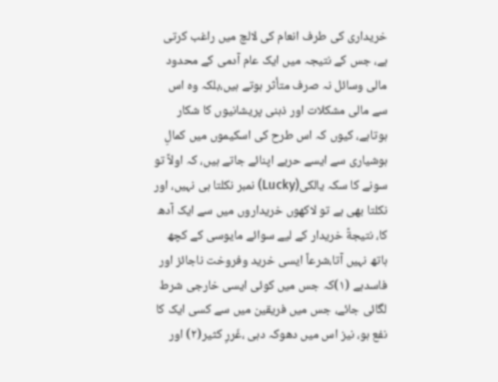خریداری کی طرف انعام کی لالچ میں راغب کرتی ہے، جس کے نتیجہ میں ایک عام آدمی کے محدود مالی وسائل نہ صرف متأثر ہوتے ہیں،بلکہ وہ اس سے مالی مشکلات اور ذہنی پریشانیوں کا شکار ہوتاہے، کیوں کہ اس طرح کی اسکیموں میں کمالِ ہوشیاری سے ایسے حربے اپنائے جاتے ہیں، کہ اولاً تو سونے کا سکہ یالکی(Lucky) نمبر نکلتا ہی نہیں، اور نکلتا بھی ہے تو لاکھوں خریداروں میں سے ایک آدھ کا، نتیجةً خریدار کے لیے سوائے مایوسی کے کچھ ہاتھ نہیں آتا،شرعاً ایسی خرید وفروخت ناجائز اور فاسدہے (۱)کہ جس میں کوئی ایسی خارجی شرط لگائی جائے، جس میں فریقین میں سے کسی ایک کا نفع ہو، نیز اس میں دھوکہ دہی ،غَررِ کثیر(۲) اور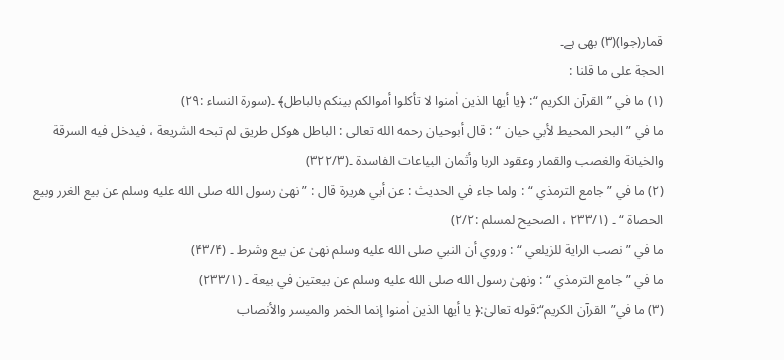قمار(جوا)(۳) بھی ہے۔
الحجة علی ما قلنا :
(۱) ما في ” القرآن الکریم “: ﴿یا أیها الذین اٰمنوا لا تأکلوا أموالکم بینکم بالباطل﴾ ۔(سورة النساء :۲۹)
ما في ” البحر المحیط لأبي حیان “ : قال أبوحیان رحمه الله تعالی : الباطل هوکل طریق لم تبحه الشریعة ، فیدخل فیه السرقة والخیانة والغصب والقمار وعقود الربا وأثمان البیاعات الفاسدة ۔(۳۲۲/۳)
(۲) ما في ” جامع الترمذي “ : ولما جاء في الحدیث : عن أبي هریرة قال : ” نهیٰ رسول الله صلى الله عليه وسلم عن بیع الغرر وبیع الحصاة “ ۔ (۲۳۳/۱ ، الصحیح لمسلم :۲/۲)
ما في ” نصب الرایة للزیلعي “ : وروي أن النبي صلى الله عليه وسلم نهیٰ عن بیع وشرط ۔ (۴۳/۴)
ما في ” جامع الترمذي “ : ونهیٰ رسول الله صلى الله عليه وسلم عن بیعتین في بیعة ۔ (۲۳۳/۱)
(۳) ما في”القرآن الکریم“:قوله تعالیٰ:﴿ یا أیها الذین اٰمنوا إنما الخمر والمیسر والأنصاب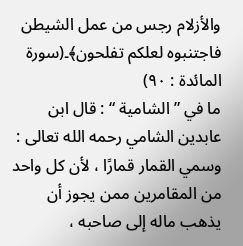والأزلام رجس من عمل الشیطن فاجتنبوه لعلکم تفلحون﴾۔(سورة المائدة : ۹۰)
ما في ” الشامیة “ : قال ابن عابدین الشامي رحمه الله تعالی : وسمي القمار قمارًا ، لأن کل واحد من المقامرین ممن یجوز أن یذهب ماله إلی صاحبه ،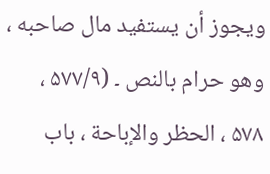ویجوز أن یستفید مال صاحبه ، وهو حرام بالنص ۔ (۵۷۷/۹ ، ۵۷۸ ، الحظر والإباحة ، باب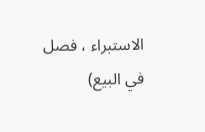الاستبراء ، فصل في البیع)